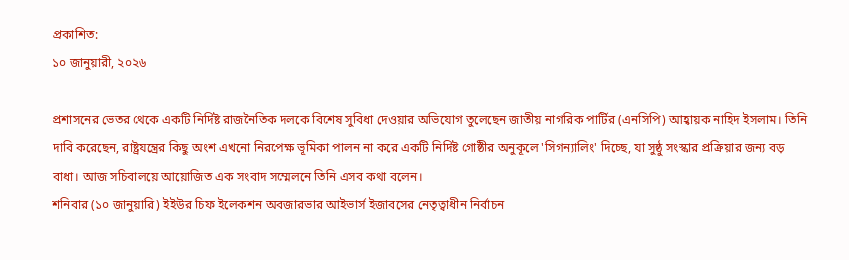প্রকাশিত:
১০ জানুয়ারী, ২০২৬

প্রশাসনের ভেতর থেকে একটি নির্দিষ্ট রাজনৈতিক দলকে বিশেষ সুবিধা দেওয়ার অভিযোগ তুলেছেন জাতীয় নাগরিক পার্টির (এনসিপি) আহ্বায়ক নাহিদ ইসলাম। তিনি দাবি করেছেন, রাষ্ট্রযন্ত্রের কিছু অংশ এখনো নিরপেক্ষ ভূমিকা পালন না করে একটি নির্দিষ্ট গোষ্ঠীর অনুকূলে 'সিগন্যালিং' দিচ্ছে, যা সুষ্ঠু সংস্কার প্রক্রিয়ার জন্য বড় বাধা। আজ সচিবালয়ে আয়োজিত এক সংবাদ সম্মেলনে তিনি এসব কথা বলেন।
শনিবার (১০ জানুয়ারি) ইইউর চিফ ইলেকশন অবজারভার আইভার্স ইজাবসের নেতৃত্বাধীন নির্বাচন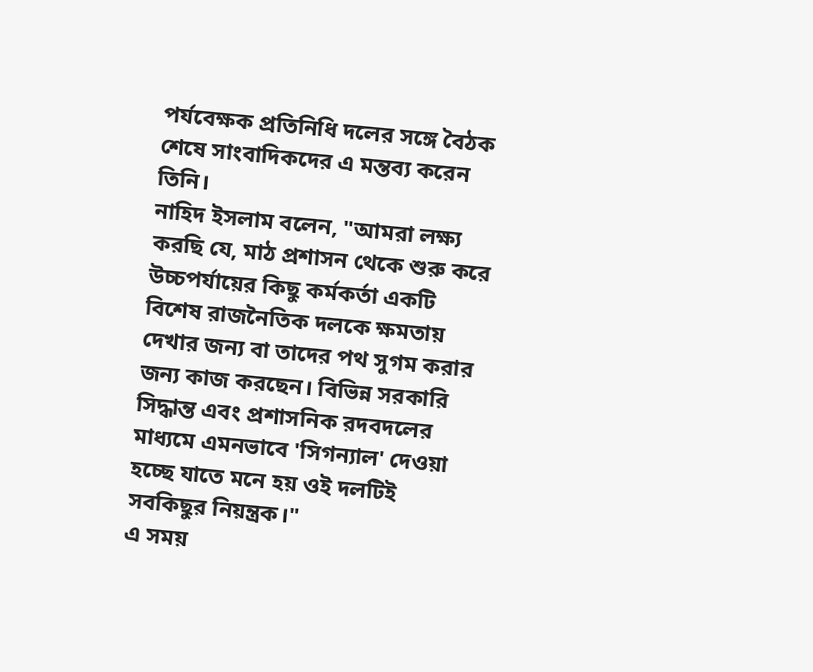পর্যবেক্ষক প্রতিনিধি দলের সঙ্গে বৈঠক শেষে সাংবাদিকদের এ মন্তব্য করেন তিনি।
নাহিদ ইসলাম বলেন, "আমরা লক্ষ্য করছি যে, মাঠ প্রশাসন থেকে শুরু করে উচ্চপর্যায়ের কিছু কর্মকর্তা একটি বিশেষ রাজনৈতিক দলকে ক্ষমতায় দেখার জন্য বা তাদের পথ সুগম করার জন্য কাজ করছেন। বিভিন্ন সরকারি সিদ্ধান্ত এবং প্রশাসনিক রদবদলের মাধ্যমে এমনভাবে 'সিগন্যাল' দেওয়া হচ্ছে যাতে মনে হয় ওই দলটিই সবকিছুর নিয়ন্ত্রক।"
এ সময়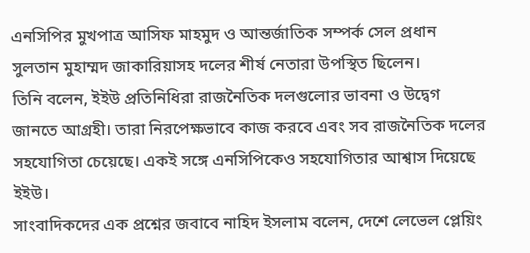এনসিপির মুখপাত্র আসিফ মাহমুদ ও আন্তর্জাতিক সম্পর্ক সেল প্রধান সুলতান মুহাম্মদ জাকারিয়াসহ দলের শীর্ষ নেতারা উপস্থিত ছিলেন।
তিনি বলেন, ইইউ প্রতিনিধিরা রাজনৈতিক দলগুলোর ভাবনা ও উদ্বেগ জানতে আগ্রহী। তারা নিরপেক্ষভাবে কাজ করবে এবং সব রাজনৈতিক দলের সহযোগিতা চেয়েছে। একই সঙ্গে এনসিপিকেও সহযোগিতার আশ্বাস দিয়েছে ইইউ।
সাংবাদিকদের এক প্রশ্নের জবাবে নাহিদ ইসলাম বলেন, দেশে লেভেল প্লেয়িং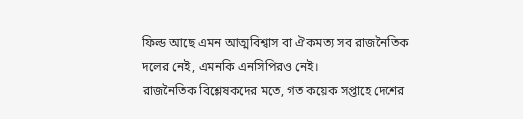ফিল্ড আছে এমন আত্মবিশ্বাস বা ঐকমত্য সব রাজনৈতিক দলের নেই, এমনকি এনসিপিরও নেই।
রাজনৈতিক বিশ্লেষকদের মতে, গত কয়েক সপ্তাহে দেশের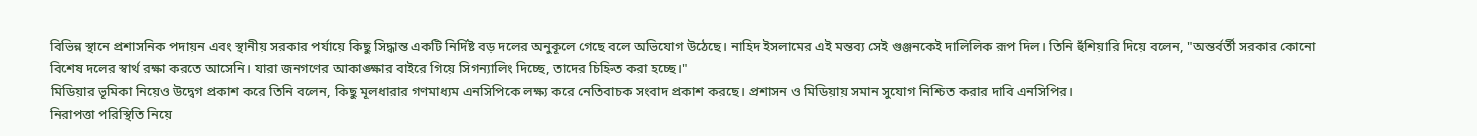বিভিন্ন স্থানে প্রশাসনিক পদায়ন এবং স্থানীয় সরকার পর্যায়ে কিছু সিদ্ধান্ত একটি নির্দিষ্ট বড় দলের অনুকূলে গেছে বলে অভিযোগ উঠেছে। নাহিদ ইসলামের এই মন্তব্য সেই গুঞ্জনকেই দালিলিক রূপ দিল। তিনি হুঁশিয়ারি দিয়ে বলেন, "অন্তর্বর্তী সরকার কোনো বিশেষ দলের স্বার্থ রক্ষা করতে আসেনি। যারা জনগণের আকাঙ্ক্ষার বাইরে গিয়ে সিগন্যালিং দিচ্ছে, তাদের চিহ্নিত করা হচ্ছে।"
মিডিয়ার ভূমিকা নিয়েও উদ্বেগ প্রকাশ করে তিনি বলেন, কিছু মূলধারার গণমাধ্যম এনসিপিকে লক্ষ্য করে নেতিবাচক সংবাদ প্রকাশ করছে। প্রশাসন ও মিডিয়ায় সমান সুযোগ নিশ্চিত করার দাবি এনসিপির।
নিরাপত্তা পরিস্থিতি নিয়ে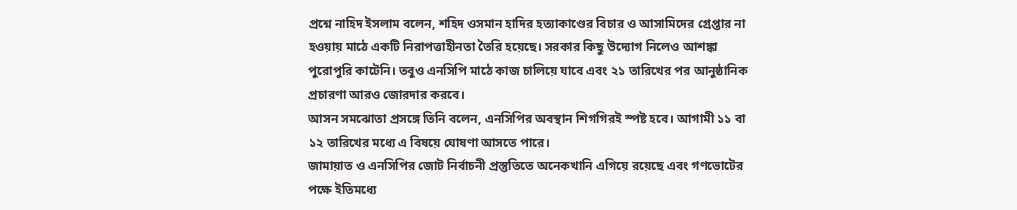প্রশ্নে নাহিদ ইসলাম বলেন, শহিদ ওসমান হাদির হত্যাকাণ্ডের বিচার ও আসামিদের গ্রেপ্তার না হওয়ায় মাঠে একটি নিরাপত্তাহীনতা তৈরি হয়েছে। সরকার কিছু উদ্যোগ নিলেও আশঙ্কা পুরোপুরি কাটেনি। তবুও এনসিপি মাঠে কাজ চালিয়ে যাবে এবং ২১ তারিখের পর আনুষ্ঠানিক প্রচারণা আরও জোরদার করবে।
আসন সমঝোতা প্রসঙ্গে তিনি বলেন, এনসিপির অবস্থান শিগগিরই স্পষ্ট হবে। আগামী ১১ বা ১২ তারিখের মধ্যে এ বিষয়ে ঘোষণা আসতে পারে।
জামায়াত ও এনসিপির জোট নির্বাচনী প্রস্তুতিতে অনেকখানি এগিয়ে রয়েছে এবং গণভোটের পক্ষে ইতিমধ্যে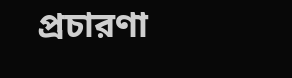প্রচারণা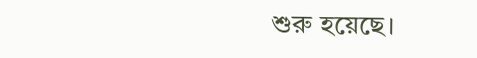শুরু হয়েছে।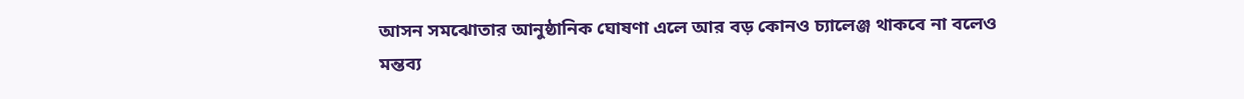আসন সমঝোতার আনুষ্ঠানিক ঘোষণা এলে আর বড় কোনও চ্যালেঞ্জ থাকবে না বলেও মন্তব্য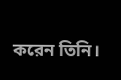করেন তিনি।